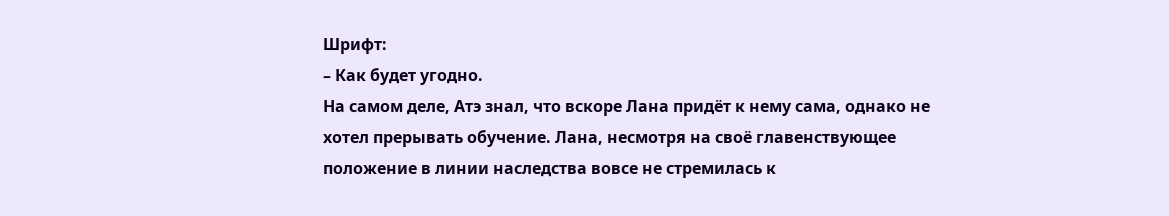Шрифт:
– Как будет угодно.
На самом деле, Атэ знал, что вскоре Лана придёт к нему сама, однако не хотел прерывать обучение. Лана, несмотря на своё главенствующее положение в линии наследства вовсе не стремилась к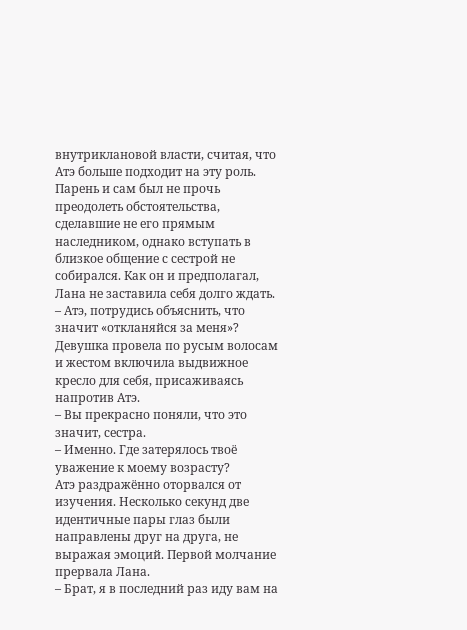внутриклановой власти, считая, что Атэ больше подходит на эту роль. Парень и сам был не прочь преодолеть обстоятельства, сделавшие не его прямым наследником, однако вступать в близкое общение с сестрой не собирался. Как он и предполагал, Лана не заставила себя долго ждать.
– Атэ, потрудись объяснить, что значит «откланяйся за меня»?
Девушка провела по русым волосам и жестом включила выдвижное кресло для себя, присаживаясь напротив Атэ.
– Вы прекрасно поняли, что это значит, сестра.
– Именно. Где затерялось твоё уважение к моему возрасту?
Атэ раздражённо оторвался от изучения. Несколько секунд две идентичные пары глаз были направлены друг на друга, не выражая эмоций. Первой молчание прервала Лана.
– Брат, я в последний раз иду вам на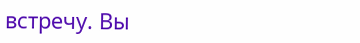встречу. Вы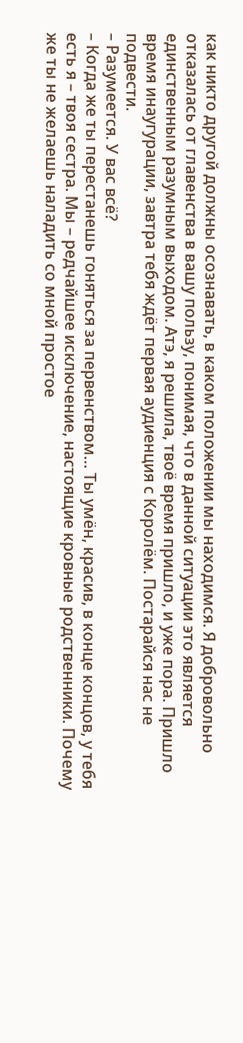как никто другой должны осознавать, в каком положении мы находимся. Я добровольно отказалась от главенства в вашу пользу, понимая, что в данной ситуации это является единственным разумным выходом. Атэ, я решила, твоё время пришло, и уже пора. Пришло время инаугурации, завтра тебя ждёт первая аудиенция с Королём. Постарайся нас не подвести.
– Разумеется. У вас всё?
– Когда же ты перестанешь гоняться за первенством… Ты умён, красив, в конце концов, у тебя есть я – твоя сестра. Мы – редчайшее исключение, настоящие кровные родственники. Почему же ты не желаешь наладить со мной простое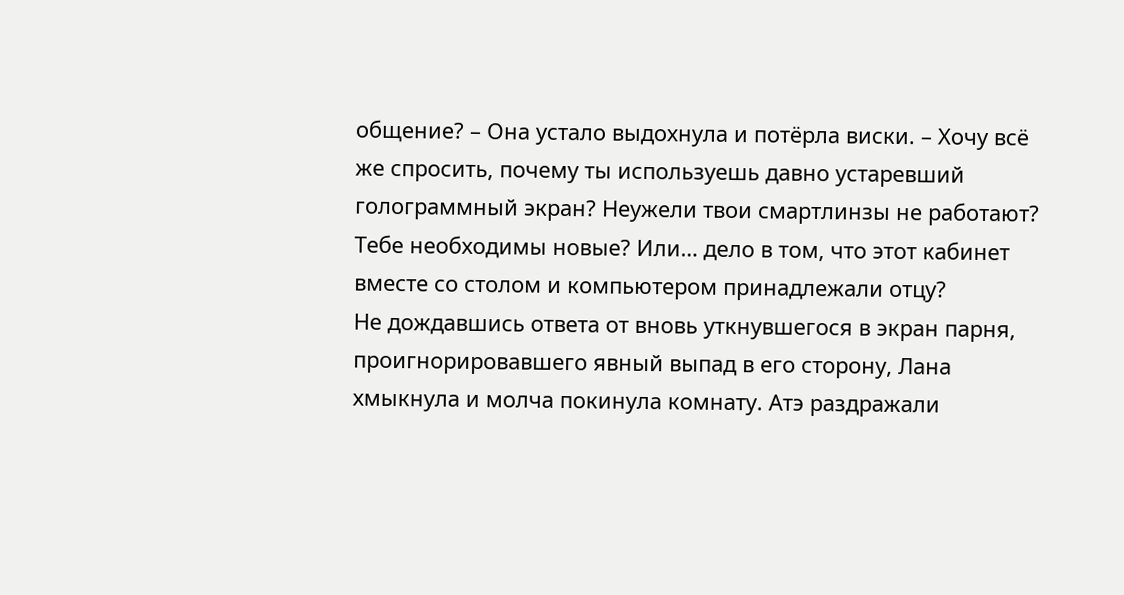общение? – Она устало выдохнула и потёрла виски. – Хочу всё же спросить, почему ты используешь давно устаревший голограммный экран? Неужели твои смартлинзы не работают? Тебе необходимы новые? Или… дело в том, что этот кабинет вместе со столом и компьютером принадлежали отцу?
Не дождавшись ответа от вновь уткнувшегося в экран парня, проигнорировавшего явный выпад в его сторону, Лана хмыкнула и молча покинула комнату. Атэ раздражали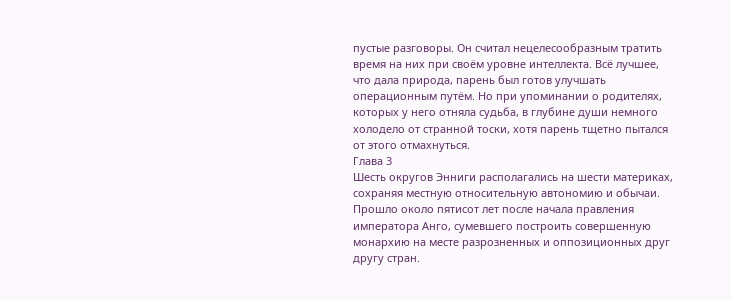пустые разговоры. Он считал нецелесообразным тратить время на них при своём уровне интеллекта. Всё лучшее, что дала природа, парень был готов улучшать операционным путём. Но при упоминании о родителях, которых у него отняла судьба, в глубине души немного холодело от странной тоски, хотя парень тщетно пытался от этого отмахнуться.
Глава 3
Шесть округов Энниги располагались на шести материках, сохраняя местную относительную автономию и обычаи. Прошло около пятисот лет после начала правления императора Анго, сумевшего построить совершенную монархию на месте разрозненных и оппозиционных друг другу стран.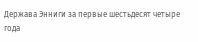Держава Энниги за первые шестьдесят четыре года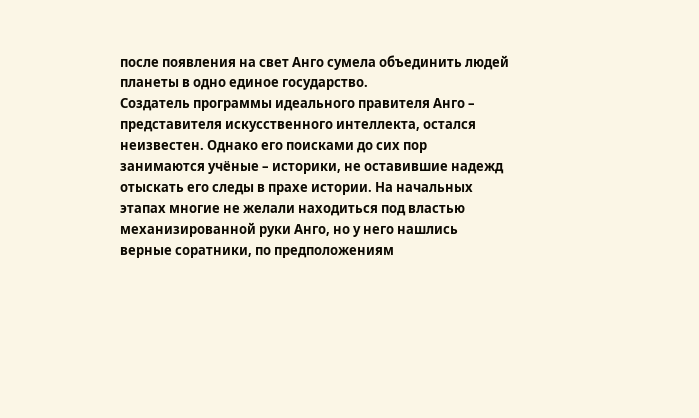после появления на свет Анго сумела объединить людей планеты в одно единое государство.
Создатель программы идеального правителя Анго – представителя искусственного интеллекта, остался неизвестен. Однако его поисками до сих пор занимаются учёные – историки, не оставившие надежд отыскать его следы в прахе истории. На начальных этапах многие не желали находиться под властью механизированной руки Анго, но у него нашлись верные соратники, по предположениям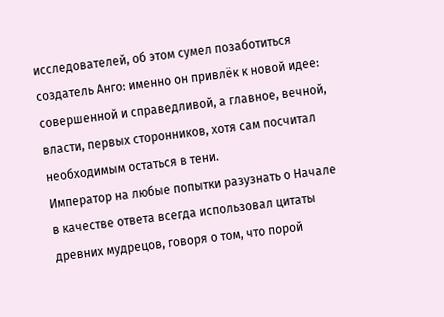исследователей, об этом сумел позаботиться создатель Анго: именно он привлёк к новой идее: совершенной и справедливой, а главное, вечной, власти, первых сторонников, хотя сам посчитал необходимым остаться в тени.
Император на любые попытки разузнать о Начале в качестве ответа всегда использовал цитаты древних мудрецов, говоря о том, что порой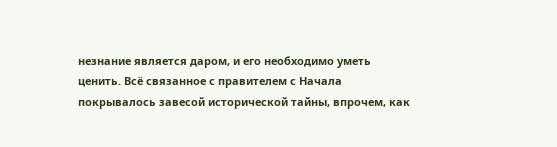незнание является даром, и его необходимо уметь ценить. Всё связанное с правителем с Начала покрывалось завесой исторической тайны, впрочем, как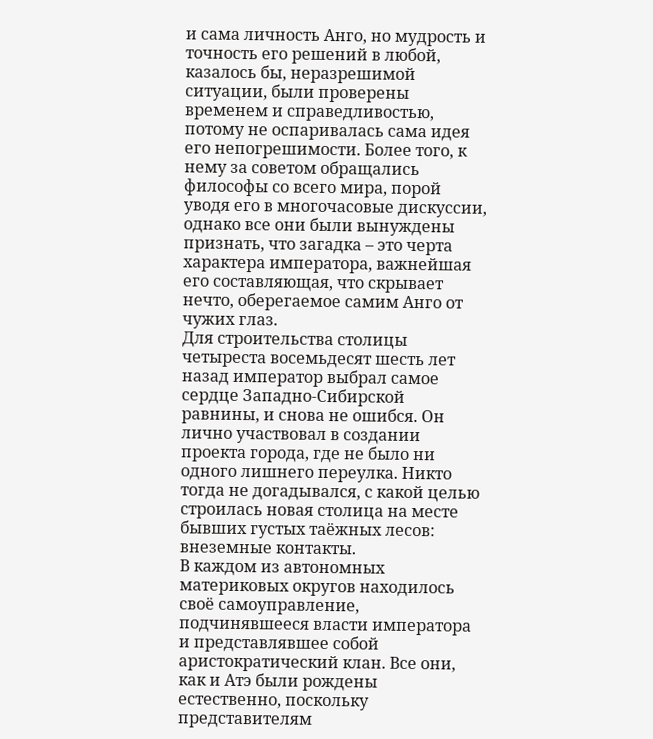и сама личность Анго, но мудрость и точность его решений в любой, казалось бы, неразрешимой ситуации, были проверены временем и справедливостью, потому не оспаривалась сама идея его непогрешимости. Более того, к нему за советом обращались философы со всего мира, порой уводя его в многочасовые дискуссии, однако все они были вынуждены признать, что загадка – это черта характера императора, важнейшая его составляющая, что скрывает нечто, оберегаемое самим Анго от чужих глаз.
Для строительства столицы четыреста восемьдесят шесть лет назад император выбрал самое сердце Западно-Сибирской равнины, и снова не ошибся. Он лично участвовал в создании проекта города, где не было ни одного лишнего переулка. Никто тогда не догадывался, с какой целью строилась новая столица на месте бывших густых таёжных лесов: внеземные контакты.
В каждом из автономных материковых округов находилось своё самоуправление, подчинявшееся власти императора и представлявшее собой аристократический клан. Все они, как и Атэ были рождены естественно, поскольку представителям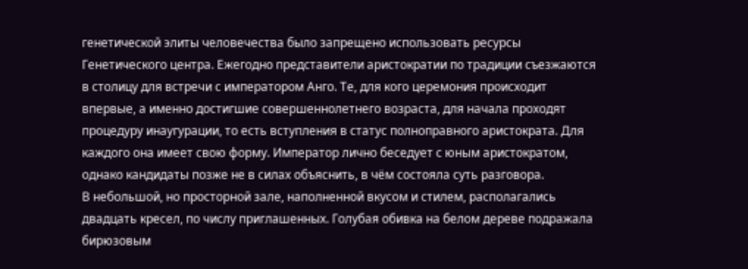генетической элиты человечества было запрещено использовать ресурсы Генетического центра. Ежегодно представители аристократии по традиции съезжаются в столицу для встречи с императором Анго. Те, для кого церемония происходит впервые, а именно достигшие совершеннолетнего возраста, для начала проходят процедуру инаугурации, то есть вступления в статус полноправного аристократа. Для каждого она имеет свою форму. Император лично беседует с юным аристократом, однако кандидаты позже не в силах объяснить, в чём состояла суть разговора.
В небольшой, но просторной зале, наполненной вкусом и стилем, располагались двадцать кресел, по числу приглашенных. Голубая обивка на белом дереве подражала бирюзовым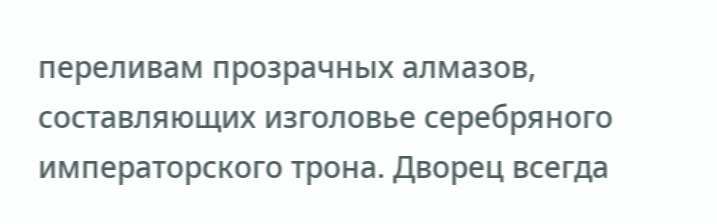переливам прозрачных алмазов, составляющих изголовье серебряного императорского трона. Дворец всегда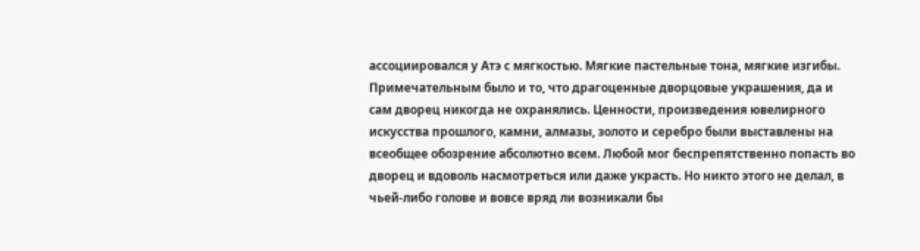ассоциировался у Атэ с мягкостью. Мягкие пастельные тона, мягкие изгибы. Примечательным было и то, что драгоценные дворцовые украшения, да и сам дворец никогда не охранялись. Ценности, произведения ювелирного искусства прошлого, камни, алмазы, золото и серебро были выставлены на всеобщее обозрение абсолютно всем. Любой мог беспрепятственно попасть во дворец и вдоволь насмотреться или даже украсть. Но никто этого не делал, в чьей-либо голове и вовсе вряд ли возникали бы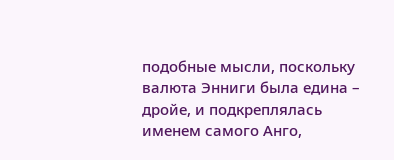подобные мысли, поскольку валюта Энниги была едина – дройе, и подкреплялась именем самого Анго,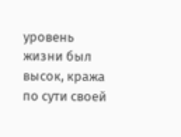уровень жизни был высок, кража по сути своей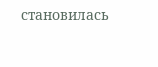становилась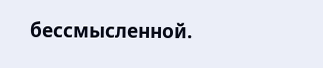бессмысленной.